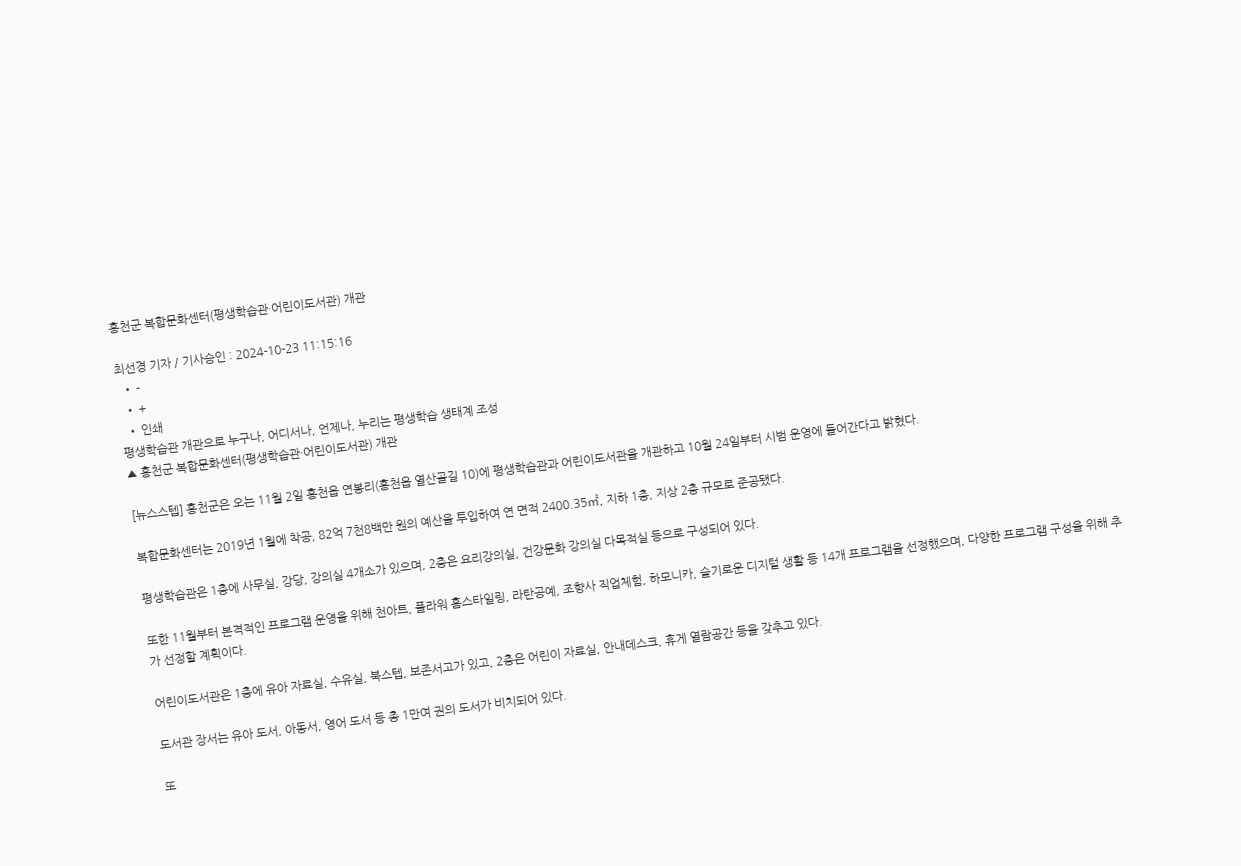홍천군 복합문화센터(평생학습관·어린이도서관) 개관

최선경 기자 / 기사승인 : 2024-10-23 11:15:16
  • -
  • +
  • 인쇄
평생학습관 개관으로 누구나, 어디서나, 언제나, 누리는 평생학습 생태계 조성
▲ 홍천군 복합문화센터(평생학습관·어린이도서관) 개관

[뉴스스텝] 홍천군은 오는 11월 2일 홍천읍 연봉리(홍천읍 열산골길 10)에 평생학습관과 어린이도서관을 개관하고 10월 24일부터 시범 운영에 들어간다고 밝혔다.

복합문화센터는 2019년 1월에 착공, 82억 7천8백만 원의 예산을 투입하여 연 면적 2400.35㎡, 지하 1층, 지상 2층 규모로 준공됐다.

평생학습관은 1층에 사무실, 강당, 강의실 4개소가 있으며, 2층은 요리강의실, 건강문화 강의실 다목적실 등으로 구성되어 있다.

또한 11월부터 본격적인 프로그램 운영을 위해 천아트, 플라워 홈스타일링, 라탄공예, 조향사 직업체험, 하모니카, 슬기로운 디지털 생활 등 14개 프로그램을 선정했으며, 다양한 프로그램 구성을 위해 추가 선정할 계획이다.

어린이도서관은 1층에 유아 자료실, 수유실, 북스텝, 보존서고가 있고, 2층은 어린이 자료실, 안내데스크, 휴게 열람공간 등을 갖추고 있다.

도서관 장서는 유아 도서, 아동서, 영어 도서 등 총 1만여 권의 도서가 비치되어 있다.

또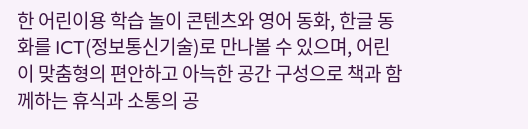한 어린이용 학습 놀이 콘텐츠와 영어 동화, 한글 동화를 ICT(정보통신기술)로 만나볼 수 있으며, 어린이 맞춤형의 편안하고 아늑한 공간 구성으로 책과 함께하는 휴식과 소통의 공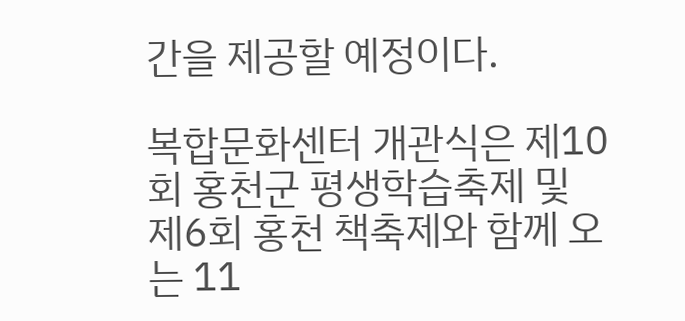간을 제공할 예정이다.

복합문화센터 개관식은 제10회 홍천군 평생학습축제 및 제6회 홍천 책축제와 함께 오는 11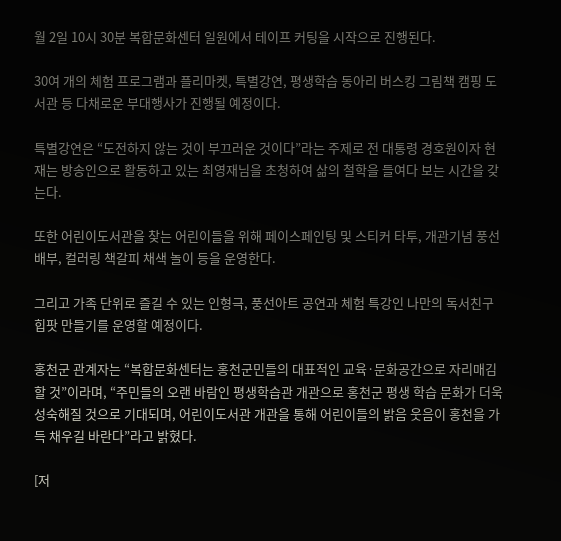월 2일 10시 30분 복합문화센터 일원에서 테이프 커팅을 시작으로 진행된다.

30여 개의 체험 프로그램과 플리마켓, 특별강연, 평생학습 동아리 버스킹 그림책 캠핑 도서관 등 다채로운 부대행사가 진행될 예정이다.

특별강연은 “도전하지 않는 것이 부끄러운 것이다”라는 주제로 전 대통령 경호원이자 현재는 방송인으로 활동하고 있는 최영재님을 초청하여 삶의 철학을 들여다 보는 시간을 갖는다.

또한 어린이도서관을 찾는 어린이들을 위해 페이스페인팅 및 스티커 타투, 개관기념 풍선 배부, 컬러링 책갈피 채색 놀이 등을 운영한다.

그리고 가족 단위로 즐길 수 있는 인형극, 풍선아트 공연과 체험 특강인 나만의 독서친구 힙팟 만들기를 운영할 예정이다.

홍천군 관계자는 “복합문화센터는 홍천군민들의 대표적인 교육·문화공간으로 자리매김할 것”이라며, “주민들의 오랜 바람인 평생학습관 개관으로 홍천군 평생 학습 문화가 더욱 성숙해질 것으로 기대되며, 어린이도서관 개관을 통해 어린이들의 밝음 웃음이 홍천을 가득 채우길 바란다”라고 밝혔다.

[저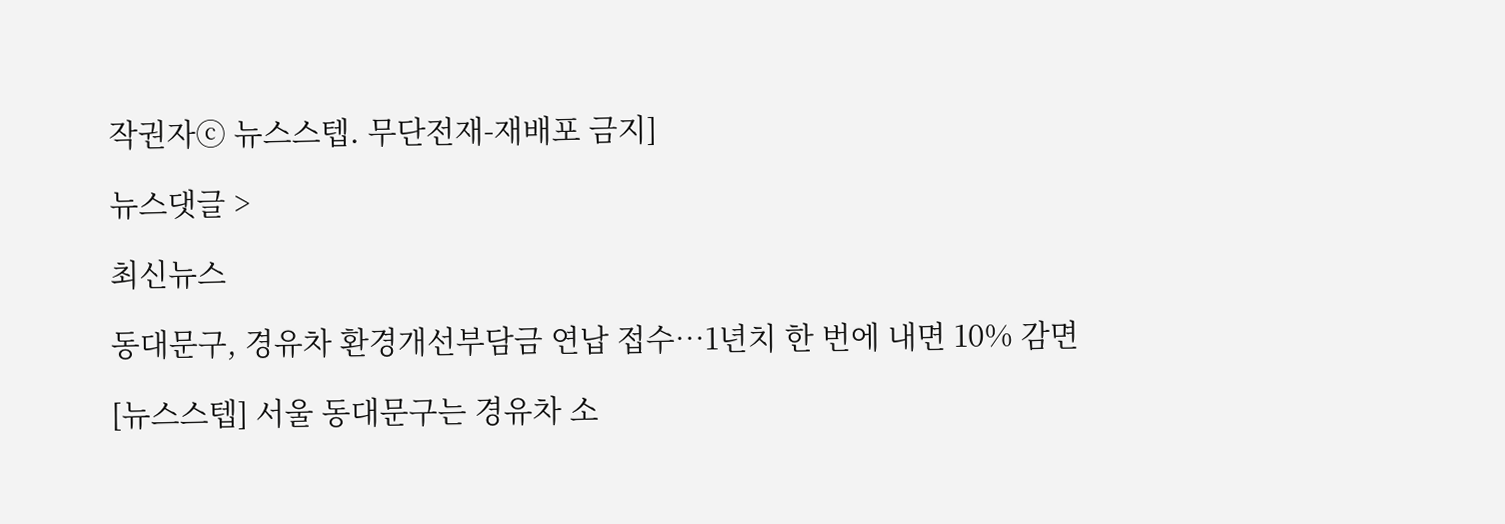작권자ⓒ 뉴스스텝. 무단전재-재배포 금지]

뉴스댓글 >

최신뉴스

동대문구, 경유차 환경개선부담금 연납 접수…1년치 한 번에 내면 10% 감면

[뉴스스텝] 서울 동대문구는 경유차 소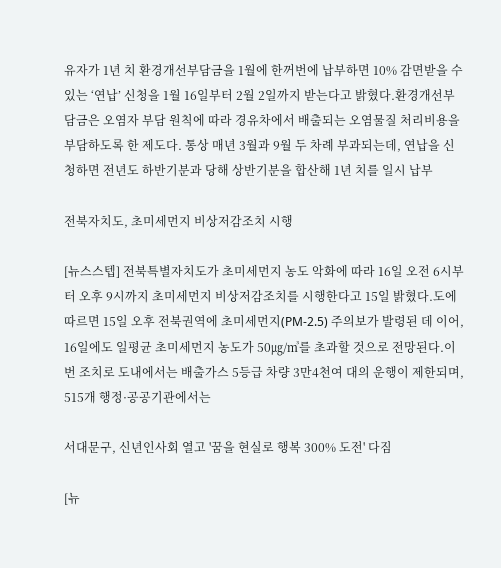유자가 1년 치 환경개선부담금을 1월에 한꺼번에 납부하면 10% 감면받을 수 있는 ‘연납’ 신청을 1월 16일부터 2월 2일까지 받는다고 밝혔다.환경개선부담금은 오염자 부담 원칙에 따라 경유차에서 배출되는 오염물질 처리비용을 부담하도록 한 제도다. 통상 매년 3월과 9월 두 차례 부과되는데, 연납을 신청하면 전년도 하반기분과 당해 상반기분을 합산해 1년 치를 일시 납부

전북자치도, 초미세먼지 비상저감조치 시행

[뉴스스텝] 전북특별자치도가 초미세먼지 농도 악화에 따라 16일 오전 6시부터 오후 9시까지 초미세먼지 비상저감조치를 시행한다고 15일 밝혔다.도에 따르면 15일 오후 전북권역에 초미세먼지(PM-2.5) 주의보가 발령된 데 이어, 16일에도 일평균 초미세먼지 농도가 50㎍/㎥를 초과할 것으로 전망된다.이번 조치로 도내에서는 배출가스 5등급 차량 3만4천여 대의 운행이 제한되며, 515개 행정·공공기관에서는

서대문구, 신년인사회 열고 '꿈을 현실로 행복 300% 도전' 다짐

[뉴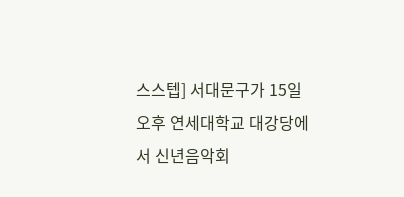스스텝] 서대문구가 15일 오후 연세대학교 대강당에서 신년음악회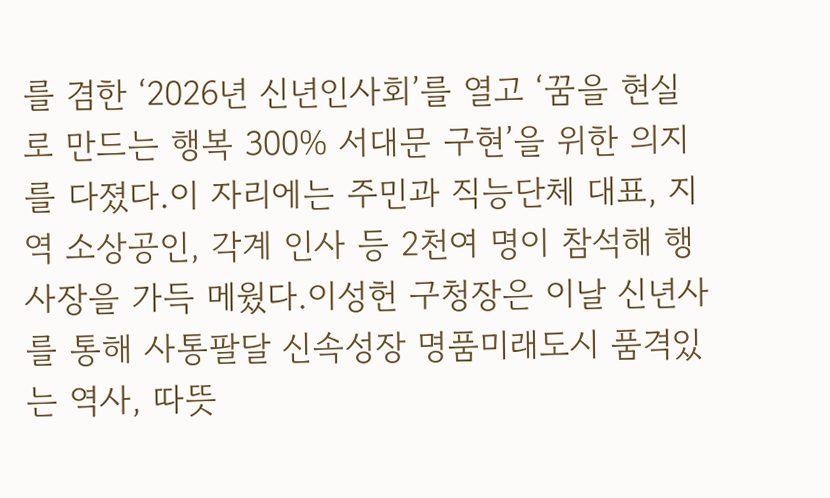를 겸한 ‘2026년 신년인사회’를 열고 ‘꿈을 현실로 만드는 행복 300% 서대문 구현’을 위한 의지를 다졌다.이 자리에는 주민과 직능단체 대표, 지역 소상공인, 각계 인사 등 2천여 명이 참석해 행사장을 가득 메웠다.이성헌 구청장은 이날 신년사를 통해 사통팔달 신속성장 명품미래도시 품격있는 역사, 따뜻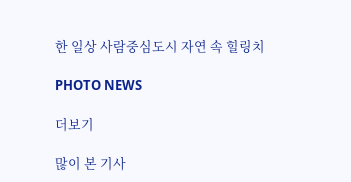한 일상 사람중심도시 자연 속 힐링치

PHOTO NEWS

더보기

많이 본 기사